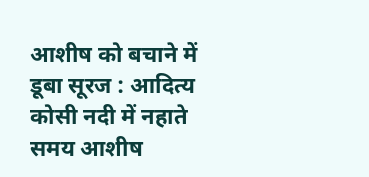आशीष को बचाने में डूबा सूरज : आदित्य
कोसी नदी में नहाते समय आशीष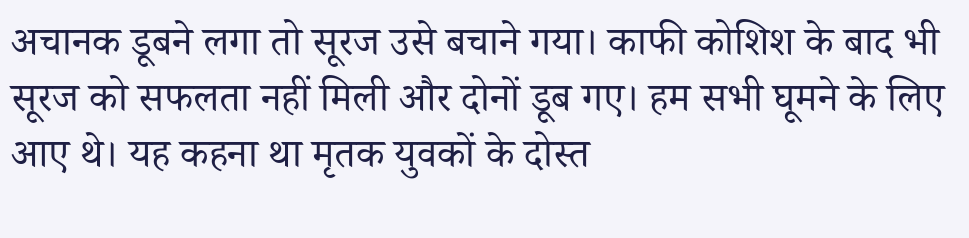अचानक डूबने लगा तो सूरज उसे बचाने गया। काफी कोशिश के बाद भी सूरज को सफलता नहीं मिली और दोनों डूब गए। हम सभी घूमने के लिए आए थे। यह कहना था मृतक युवकों के दोस्त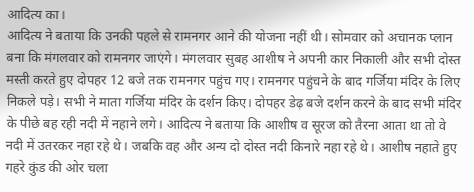आदित्य का।
आदित्य ने बताया कि उनकी पहले से रामनगर आने की योजना नहीं थी। सोमवार को अचानक प्लान बना कि मंगलवार को रामनगर जाएंगे। मंगलवार सुबह आशीष ने अपनी कार निकाली और सभी दोस्त मस्ती करते हुए दोपहर 12 बजे तक रामनगर पहुंच गए। रामनगर पहुंचने के बाद गर्जिया मंदिर के लिए निकले पड़े। सभी ने माता गर्जिया मंदिर के दर्शन किए। दोपहर डेढ़ बजे दर्शन करने के बाद सभी मंदिर के पीछे बह रही नदी में नहाने लगे। आदित्य ने बताया कि आशीष व सूरज को तैरना आता था तो वे नदी में उतरकर नहा रहे थे। जबकि वह और अन्य दो दोस्त नदी किनारे नहा रहे थे। आशीष नहाते हुए गहरे कुंड की ओर चला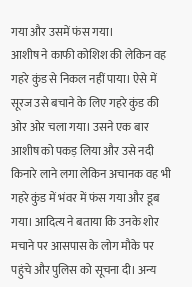गया और उसमें फंस गया।
आशीष ने काफी कोशिश की लेकिन वह गहरे कुंड से निकल नहीं पाया। ऐसे में सूरज उसे बचाने के लिए गहरे कुंड की ओर ओर चला गया। उसने एक बार आशीष को पकड़ लिया और उसे नदी किनारे लाने लगा लेकिन अचानक वह भी गहरे कुंड में भंवर में फंस गया और डूब गया। आदित्य ने बताया कि उनके शोर मचाने पर आसपास के लोग मौके पर पहुंचे और पुलिस को सूचना दी। अन्य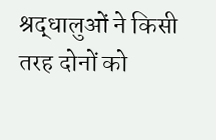श्रद्धालुओं ने किसी तरह दोनों को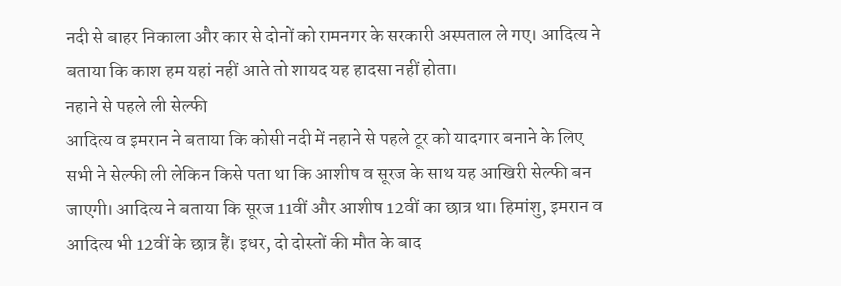नदी से बाहर निकाला और कार से दोनों को रामनगर के सरकारी अस्पताल ले गए। आदित्य ने बताया कि काश हम यहां नहीं आते तो शायद यह हादसा नहीं होता।
नहाने से पहले ली सेल्फी
आदित्य व इमरान ने बताया कि कोसी नदी में नहाने से पहले टूर को यादगार बनाने के लिए सभी ने सेल्फी ली लेकिन किसे पता था कि आशीष व सूरज के साथ यह आखिरी सेल्फी बन जाएगी। आदित्य ने बताया कि सूरज 11वीं और आशीष 12वीं का छात्र था। हिमांशु, इमरान व आदित्य भी 12वीं के छात्र हैं। इधर, दो दोस्तों की मौत के बाद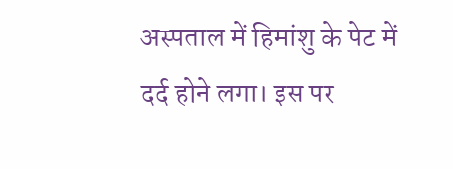अस्पताल में हिमांशु के पेट में दर्द होने लगा। इस पर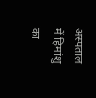अस्पताल में हिमांशु का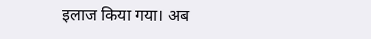इलाज किया गया। अब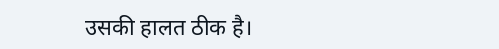उसकी हालत ठीक है।